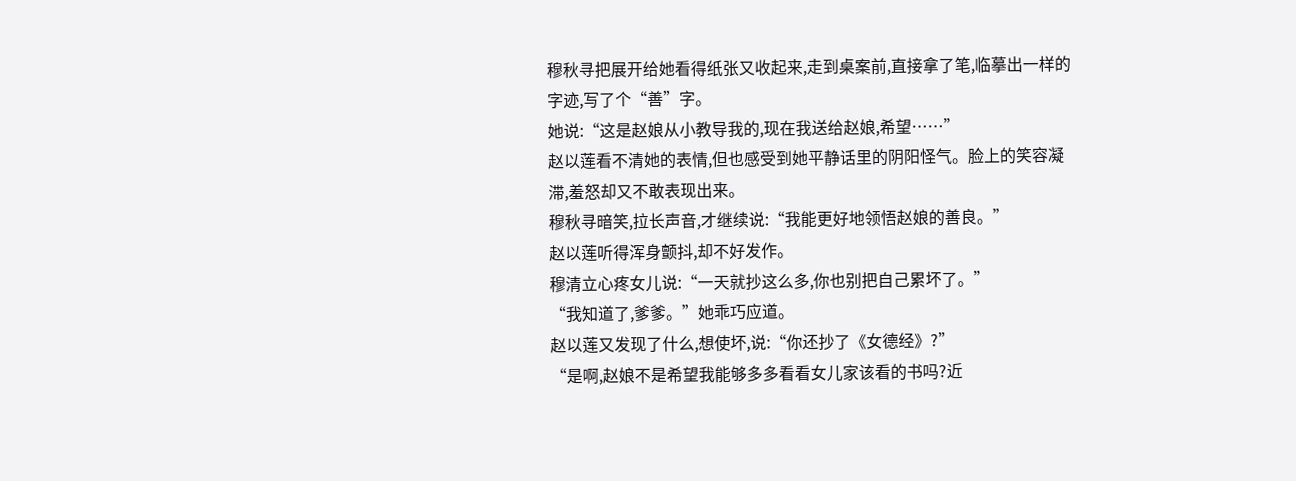穆秋寻把展开给她看得纸张又收起来,走到桌案前,直接拿了笔,临摹出一样的字迹,写了个“善”字。
她说:“这是赵娘从小教导我的,现在我送给赵娘,希望……”
赵以莲看不清她的表情,但也感受到她平静话里的阴阳怪气。脸上的笑容凝滞,羞怒却又不敢表现出来。
穆秋寻暗笑,拉长声音,才继续说:“我能更好地领悟赵娘的善良。”
赵以莲听得浑身颤抖,却不好发作。
穆清立心疼女儿说:“一天就抄这么多,你也别把自己累坏了。”
“我知道了,爹爹。”她乖巧应道。
赵以莲又发现了什么,想使坏,说:“你还抄了《女德经》?”
“是啊,赵娘不是希望我能够多多看看女儿家该看的书吗?近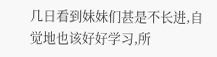几日看到妹妹们甚是不长进,自觉地也该好好学习,所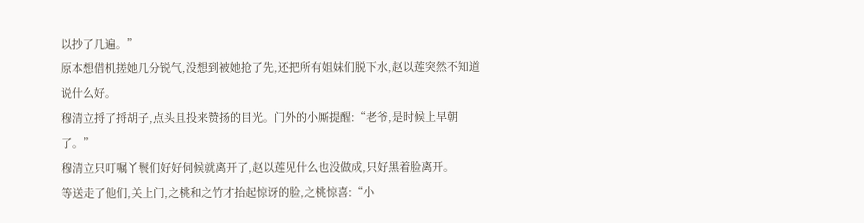以抄了几遍。”
原本想借机搓她几分锐气,没想到被她抢了先,还把所有姐妹们脱下水,赵以莲突然不知道说什么好。
穆清立捋了捋胡子,点头且投来赞扬的目光。门外的小厮提醒:“老爷,是时候上早朝了。”
穆清立只叮嘱丫鬟们好好伺候就离开了,赵以莲见什么也没做成,只好黑着脸离开。
等送走了他们,关上门,之桃和之竹才抬起惊讶的脸,之桃惊喜:“小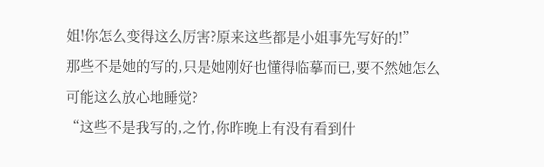姐!你怎么变得这么厉害?原来这些都是小姐事先写好的!”
那些不是她的写的,只是她刚好也懂得临摹而已,要不然她怎么可能这么放心地睡觉?
“这些不是我写的,之竹,你昨晚上有没有看到什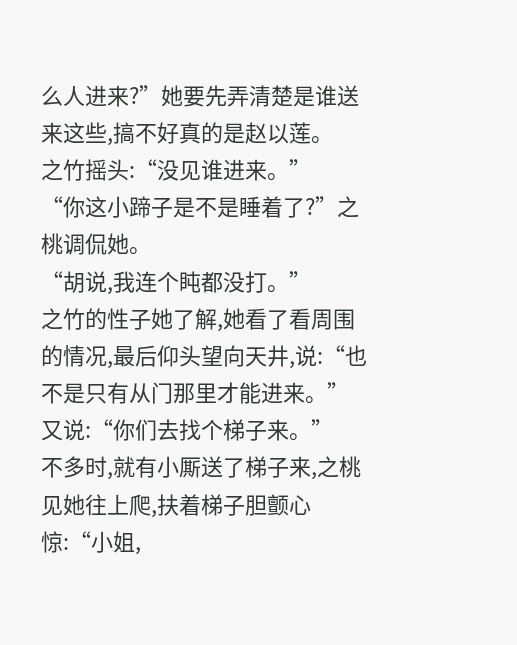么人进来?”她要先弄清楚是谁送来这些,搞不好真的是赵以莲。
之竹摇头:“没见谁进来。”
“你这小蹄子是不是睡着了?”之桃调侃她。
“胡说,我连个盹都没打。”
之竹的性子她了解,她看了看周围的情况,最后仰头望向天井,说:“也不是只有从门那里才能进来。”
又说:“你们去找个梯子来。”
不多时,就有小厮送了梯子来,之桃见她往上爬,扶着梯子胆颤心惊:“小姐,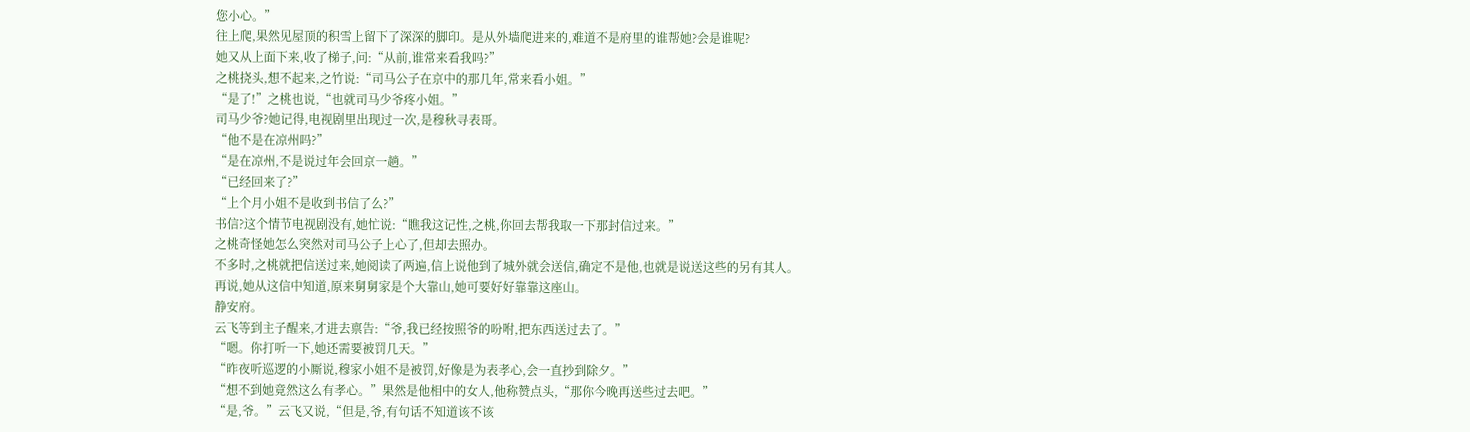您小心。”
往上爬,果然见屋顶的积雪上留下了深深的脚印。是从外墙爬进来的,难道不是府里的谁帮她?会是谁呢?
她又从上面下来,收了梯子,问:“从前,谁常来看我吗?”
之桃挠头,想不起来,之竹说:“司马公子在京中的那几年,常来看小姐。”
“是了!”之桃也说,“也就司马少爷疼小姐。”
司马少爷?她记得,电视剧里出现过一次,是穆秋寻表哥。
“他不是在凉州吗?”
“是在凉州,不是说过年会回京一趟。”
“已经回来了?”
“上个月小姐不是收到书信了么?”
书信?这个情节电视剧没有,她忙说:“瞧我这记性,之桃,你回去帮我取一下那封信过来。”
之桃奇怪她怎么突然对司马公子上心了,但却去照办。
不多时,之桃就把信送过来,她阅读了两遍,信上说他到了城外就会送信,确定不是他,也就是说送这些的另有其人。
再说,她从这信中知道,原来舅舅家是个大靠山,她可要好好靠靠这座山。
静安府。
云飞等到主子醒来,才进去禀告:“爷,我已经按照爷的吩咐,把东西送过去了。”
“嗯。你打听一下,她还需要被罚几天。”
“昨夜听巡逻的小厮说,穆家小姐不是被罚,好像是为表孝心,会一直抄到除夕。”
“想不到她竟然这么有孝心。”果然是他相中的女人,他称赞点头,“那你今晚再送些过去吧。”
“是,爷。”云飞又说,“但是,爷,有句话不知道该不该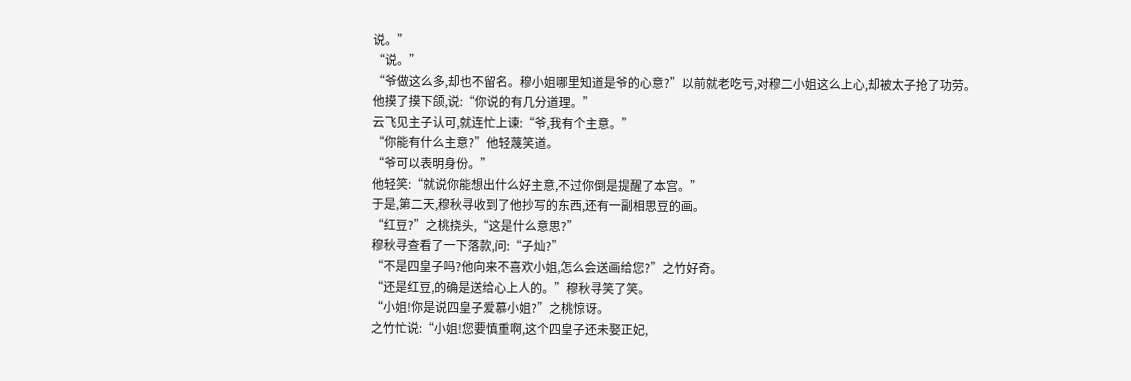说。”
“说。”
“爷做这么多,却也不留名。穆小姐哪里知道是爷的心意?”以前就老吃亏,对穆二小姐这么上心,却被太子抢了功劳。
他摸了摸下颌,说:“你说的有几分道理。”
云飞见主子认可,就连忙上谏:“爷,我有个主意。”
“你能有什么主意?”他轻蔑笑道。
“爷可以表明身份。”
他轻笑:“就说你能想出什么好主意,不过你倒是提醒了本宫。”
于是,第二天,穆秋寻收到了他抄写的东西,还有一副相思豆的画。
“红豆?”之桃挠头,“这是什么意思?”
穆秋寻查看了一下落款,问:“子灿?”
“不是四皇子吗?他向来不喜欢小姐,怎么会送画给您?”之竹好奇。
“还是红豆,的确是送给心上人的。”穆秋寻笑了笑。
“小姐!你是说四皇子爱慕小姐?”之桃惊讶。
之竹忙说:“小姐!您要慎重啊,这个四皇子还未娶正妃,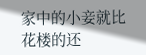家中的小妾就比花楼的还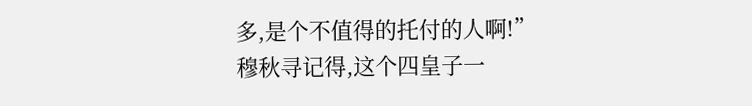多,是个不值得的托付的人啊!”
穆秋寻记得,这个四皇子一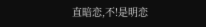直暗恋,不!是明恋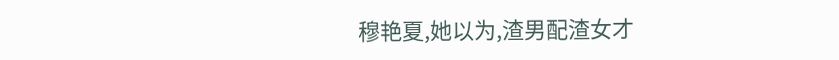穆艳夏,她以为,渣男配渣女才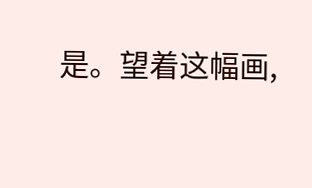是。望着这幅画,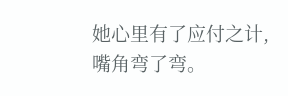她心里有了应付之计,嘴角弯了弯。